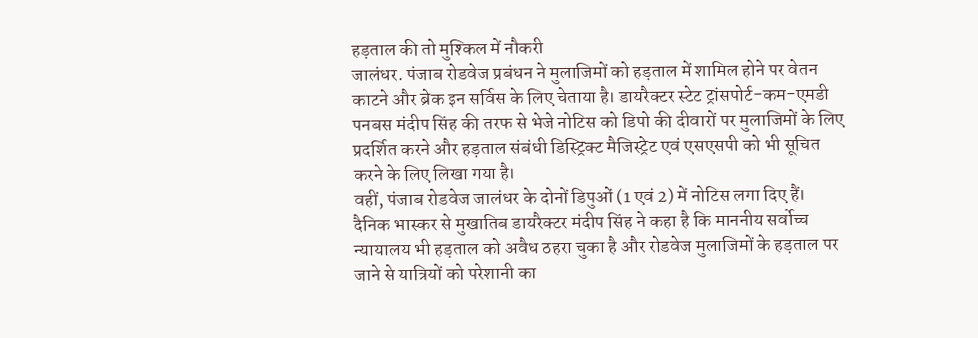हड़ताल की तो मुश्किल में नौकरी
जालंधर. पंजाब रोडवेज प्रबंधन ने मुलाजिमों को हड़ताल में शामिल होने पर वेतन काटने और ब्रेक इन सर्विस के लिए चेताया है। डायरैक्टर स्टेट ट्रांसपोर्ट-कम-एमडी पनबस मंदीप सिंह की तरफ से भेजे नोटिस को डिपो की दीवारों पर मुलाजिमों के लिए प्रदर्शित करने और हड़ताल संबंधी डिस्ट्रिक्ट मैजिस्ट्रेट एवं एसएसपी को भी सूचित करने के लिए लिखा गया है।
वहीं, पंजाब रोडवेज जालंधर के दोनों डिपुओं (1 एवं 2) में नोटिस लगा दिए हैं। दैनिक भास्कर से मुखातिब डायरैक्टर मंदीप सिंह ने कहा है कि माननीय सर्वोच्च न्यायालय भी हड़ताल को अवैध ठहरा चुका है और रोडवेज मुलाजिमों के हड़ताल पर जाने से यात्रियों को परेशानी का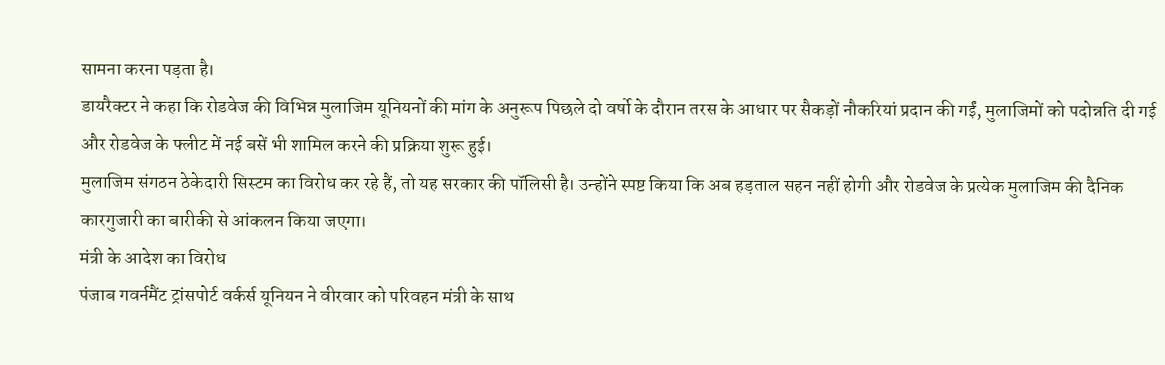सामना करना पड़ता है।
डायरैक्टर ने कहा कि रोडवेज की विभिन्न मुलाजिम यूनियनों की मांग के अनुरूप पिछले दो वर्षो के दौरान तरस के आधार पर सैकड़ों नौकरियां प्रदान की गईं, मुलाजिमों को पदोन्नति दी गई और रोडवेज के फ्लीट में नई बसें भी शामिल करने की प्रक्रिया शुरू हुई।
मुलाजिम संगठन ठेकेदारी सिस्टम का विरोध कर रहे हैं, तो यह सरकार की पॉलिसी है। उन्होंने स्पष्ट किया कि अब हड़ताल सहन नहीं होगी और रोडवेज के प्रत्येक मुलाजिम की दैनिक कारगुजारी का बारीकी से आंकलन किया जएगा।
मंत्री के आदेश का विरोध
पंजाब गवर्नमैंट ट्रांसपोर्ट वर्कर्स यूनियन ने वीरवार को परिवहन मंत्री के साथ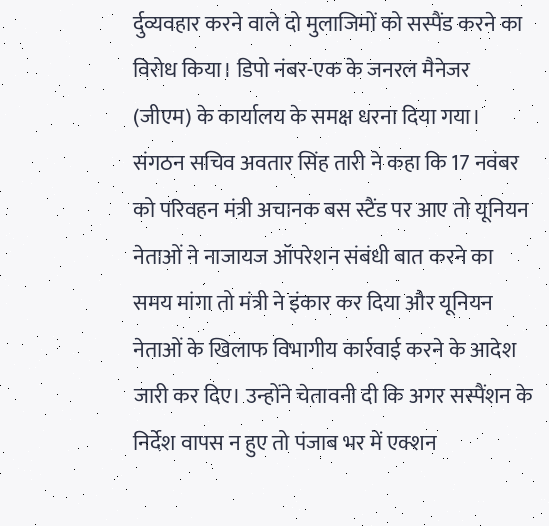र्दुव्यवहार करने वाले दो मुलाजिमों को सस्पैंड करने का विरोध किया। डिपो नंबर-एक के जनरल मैनेजर (जीएम) के कार्यालय के समक्ष धरना दिया गया।
संगठन सचिव अवतार सिंह तारी ने कहा कि 17 नवंबर को परिवहन मंत्री अचानक बस स्टैंड पर आए तो यूनियन नेताओं ने नाजायज ऑपरेशन संबंधी बात करने का समय मांगा तो मंत्री ने इंकार कर दिया और यूनियन नेताओं के खिलाफ विभागीय कार्रवाई करने के आदेश जारी कर दिए। उन्होंने चेतावनी दी कि अगर सस्पैंशन के निर्देश वापस न हुए तो पंजाब भर में एक्शन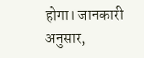होगा। जानकारी अनुसार,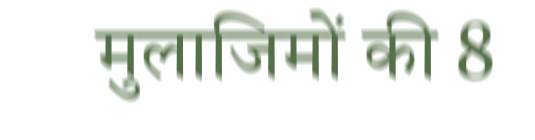मुलाजिमों की 8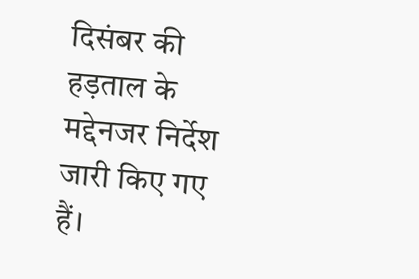दिसंबर की हड़ताल के मद्देनजर निर्देश जारी किए गए हैं।